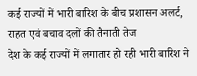कई राज्यों में भारी बारिश के बीच प्रशासन अलर्ट, राहत एवं बचाव दलों की तैनाती तेज
देश के कई राज्यों में लगातार हो रही भारी बारिश ने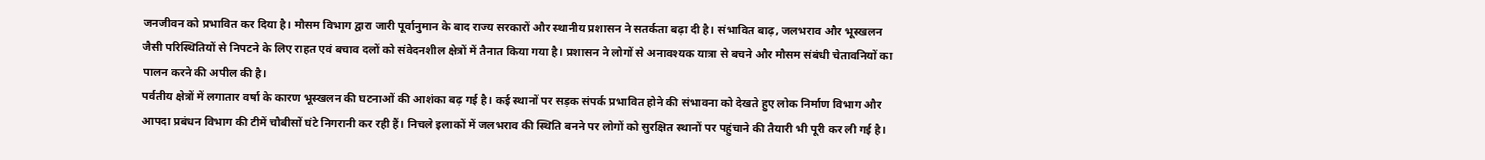जनजीवन को प्रभावित कर दिया है। मौसम विभाग द्वारा जारी पूर्वानुमान के बाद राज्य सरकारों और स्थानीय प्रशासन ने सतर्कता बढ़ा दी है। संभावित बाढ़, जलभराव और भूस्खलन जैसी परिस्थितियों से निपटने के लिए राहत एवं बचाव दलों को संवेदनशील क्षेत्रों में तैनात किया गया है। प्रशासन ने लोगों से अनावश्यक यात्रा से बचने और मौसम संबंधी चेतावनियों का पालन करने की अपील की है।
पर्वतीय क्षेत्रों में लगातार वर्षा के कारण भूस्खलन की घटनाओं की आशंका बढ़ गई है। कई स्थानों पर सड़क संपर्क प्रभावित होने की संभावना को देखते हुए लोक निर्माण विभाग और आपदा प्रबंधन विभाग की टीमें चौबीसों घंटे निगरानी कर रही हैं। निचले इलाकों में जलभराव की स्थिति बनने पर लोगों को सुरक्षित स्थानों पर पहुंचाने की तैयारी भी पूरी कर ली गई है।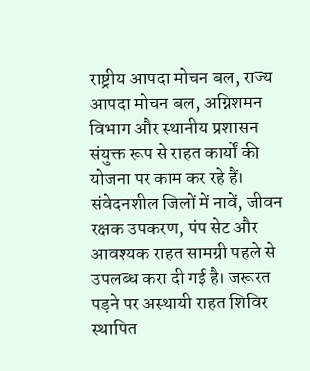राष्ट्रीय आपदा मोचन बल, राज्य आपदा मोचन बल, अग्निशमन विभाग और स्थानीय प्रशासन संयुक्त रूप से राहत कार्यों की योजना पर काम कर रहे हैं। संवेदनशील जिलों में नावें, जीवन रक्षक उपकरण, पंप सेट और आवश्यक राहत सामग्री पहले से उपलब्ध करा दी गई है। जरूरत पड़ने पर अस्थायी राहत शिविर स्थापित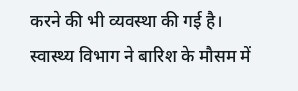करने की भी व्यवस्था की गई है।
स्वास्थ्य विभाग ने बारिश के मौसम में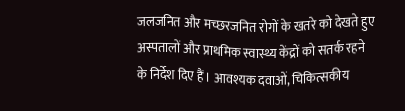जलजनित और मच्छरजनित रोगों के खतरे को देखते हुए अस्पतालों और प्राथमिक स्वास्थ्य केंद्रों को सतर्क रहने के निर्देश दिए हैं। आवश्यक दवाओं, चिकित्सकीय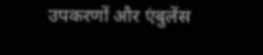उपकरणों और एंबुलेंस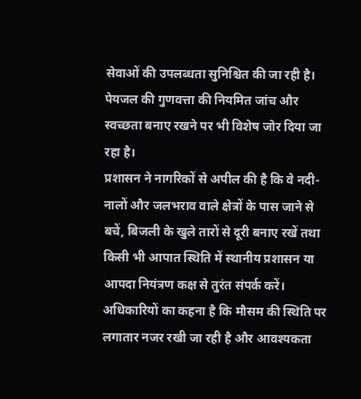सेवाओं की उपलब्धता सुनिश्चित की जा रही है। पेयजल की गुणवत्ता की नियमित जांच और स्वच्छता बनाए रखने पर भी विशेष जोर दिया जा रहा है।
प्रशासन ने नागरिकों से अपील की है कि वे नदी-नालों और जलभराव वाले क्षेत्रों के पास जाने से बचें, बिजली के खुले तारों से दूरी बनाए रखें तथा किसी भी आपात स्थिति में स्थानीय प्रशासन या आपदा नियंत्रण कक्ष से तुरंत संपर्क करें। अधिकारियों का कहना है कि मौसम की स्थिति पर लगातार नजर रखी जा रही है और आवश्यकता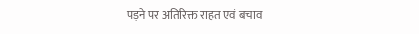पड़ने पर अतिरिक्त राहत एवं बचाव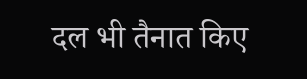दल भी तैनात किए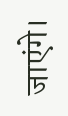जाएंगे।